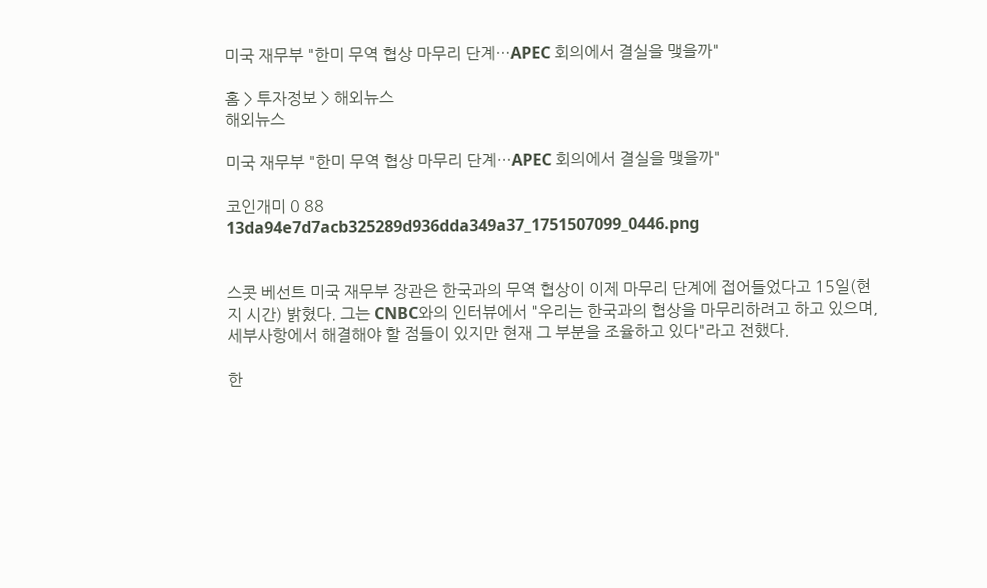미국 재무부 "한미 무역 협상 마무리 단계…APEC 회의에서 결실을 맺을까"

홈 > 투자정보 > 해외뉴스
해외뉴스

미국 재무부 "한미 무역 협상 마무리 단계…APEC 회의에서 결실을 맺을까"

코인개미 0 88
13da94e7d7acb325289d936dda349a37_1751507099_0446.png


스콧 베선트 미국 재무부 장관은 한국과의 무역 협상이 이제 마무리 단계에 접어들었다고 15일(현지 시간) 밝혔다. 그는 CNBC와의 인터뷰에서 "우리는 한국과의 협상을 마무리하려고 하고 있으며, 세부사항에서 해결해야 할 점들이 있지만 현재 그 부분을 조율하고 있다"라고 전했다.

한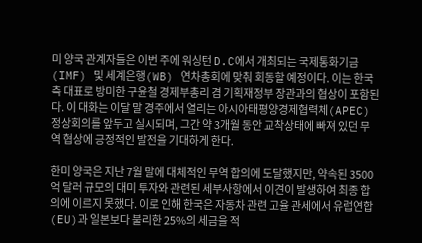미 양국 관계자들은 이번 주에 워싱턴 D.C에서 개최되는 국제통화기금(IMF) 및 세계은행(WB) 연차총회에 맞춰 회동할 예정이다. 이는 한국 측 대표로 방미한 구윤철 경제부총리 겸 기획재정부 장관과의 협상이 포함된다. 이 대화는 이달 말 경주에서 열리는 아시아태평양경제협력체(APEC) 정상회의를 앞두고 실시되며, 그간 약 3개월 동안 교착상태에 빠져 있던 무역 협상에 긍정적인 발전을 기대하게 한다.

한미 양국은 지난 7월 말에 대체적인 무역 합의에 도달했지만, 약속된 3500억 달러 규모의 대미 투자와 관련된 세부사항에서 이견이 발생하여 최종 합의에 이르지 못했다. 이로 인해 한국은 자동차 관련 고율 관세에서 유럽연합(EU)과 일본보다 불리한 25%의 세금을 적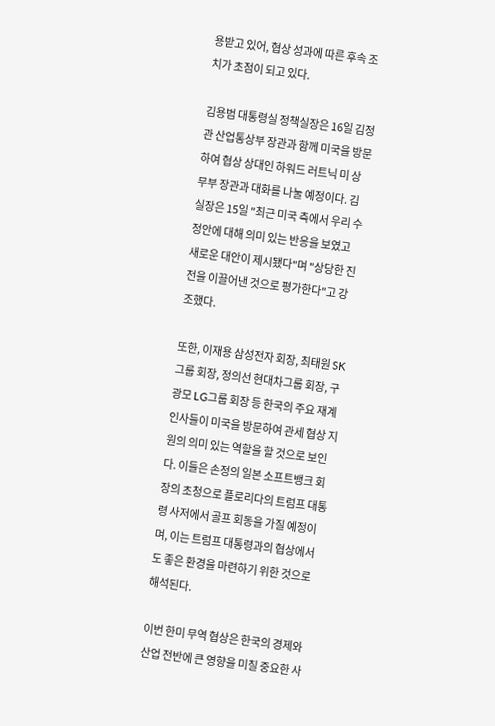용받고 있어, 협상 성과에 따른 후속 조치가 초점이 되고 있다.

김용범 대통령실 정책실장은 16일 김정관 산업통상부 장관과 함께 미국을 방문하여 협상 상대인 하워드 러트닉 미 상무부 장관과 대화를 나눌 예정이다. 김 실장은 15일 "최근 미국 측에서 우리 수정안에 대해 의미 있는 반응을 보였고 새로운 대안이 제시됐다"며 "상당한 진전을 이끌어낸 것으로 평가한다"고 강조했다.

또한, 이재용 삼성전자 회장, 최태원 SK그룹 회장, 정의선 현대차그룹 회장, 구광모 LG그룹 회장 등 한국의 주요 재계 인사들이 미국을 방문하여 관세 협상 지원의 의미 있는 역할을 할 것으로 보인다. 이들은 손정의 일본 소프트뱅크 회장의 초청으로 플로리다의 트럼프 대통령 사저에서 골프 회동을 가질 예정이며, 이는 트럼프 대통령과의 협상에서도 좋은 환경을 마련하기 위한 것으로 해석된다.

이번 한미 무역 협상은 한국의 경제와 산업 전반에 큰 영향을 미칠 중요한 사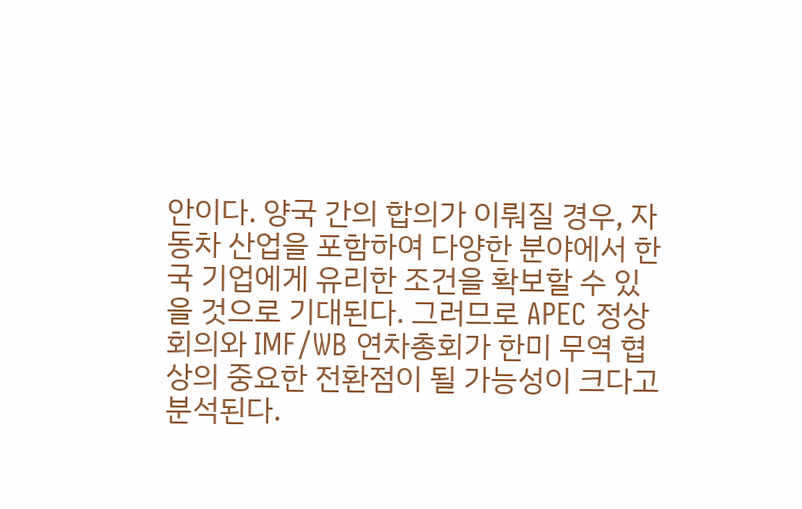안이다. 양국 간의 합의가 이뤄질 경우, 자동차 산업을 포함하여 다양한 분야에서 한국 기업에게 유리한 조건을 확보할 수 있을 것으로 기대된다. 그러므로 APEC 정상회의와 IMF/WB 연차총회가 한미 무역 협상의 중요한 전환점이 될 가능성이 크다고 분석된다.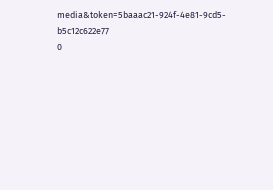media&token=5baaac21-924f-4e81-9cd5-b5c12c622e77
0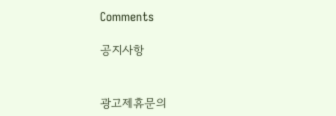Comments

공지사항


광고제휴문의